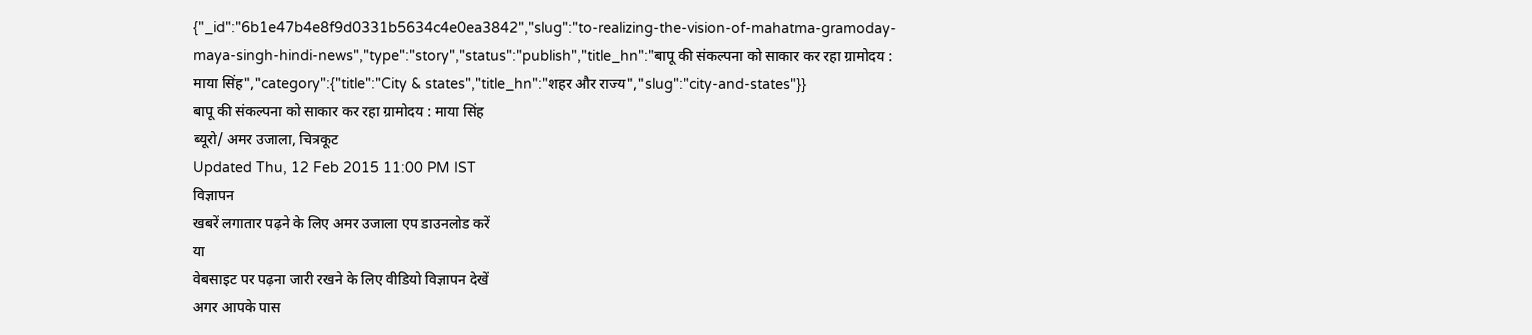{"_id":"6b1e47b4e8f9d0331b5634c4e0ea3842","slug":"to-realizing-the-vision-of-mahatma-gramoday-maya-singh-hindi-news","type":"story","status":"publish","title_hn":"बापू की संकल्पना को साकार कर रहा ग्रामोदय : माया सिंह","category":{"title":"City & states","title_hn":"शहर और राज्य","slug":"city-and-states"}}
बापू की संकल्पना को साकार कर रहा ग्रामोदय : माया सिंह
ब्यूरो/ अमर उजाला, चित्रकूट
Updated Thu, 12 Feb 2015 11:00 PM IST
विज्ञापन
खबरें लगातार पढ़ने के लिए अमर उजाला एप डाउनलोड करें
या
वेबसाइट पर पढ़ना जारी रखने के लिए वीडियो विज्ञापन देखें
अगर आपके पास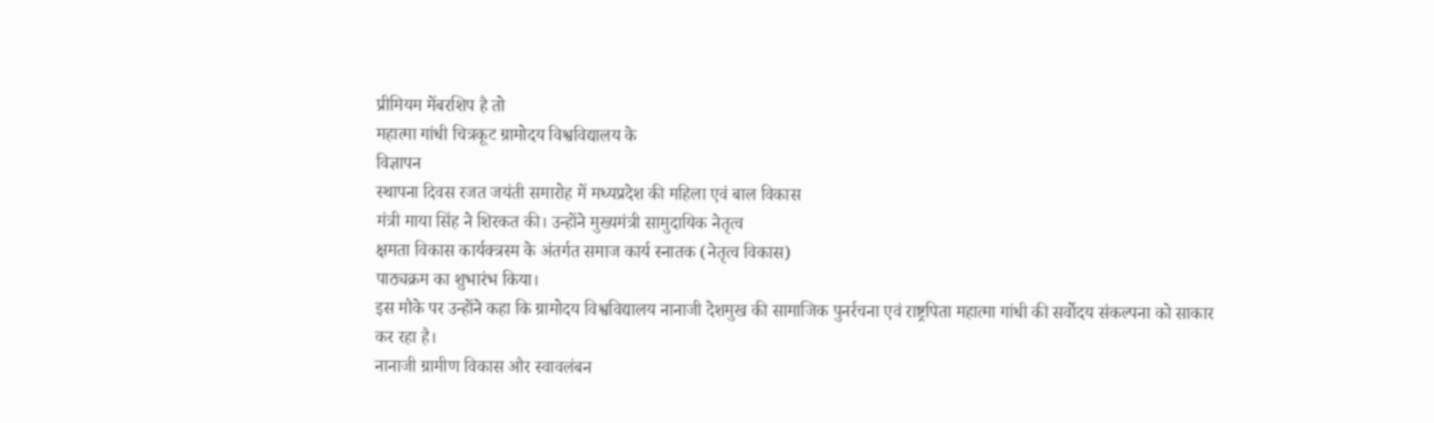प्रीमियम मेंबरशिप है तो
महात्मा गांधी चित्रकूट ग्रामोदय विश्वविद्यालय के
विज्ञापन
स्थापना दिवस रजत जयंती समारोह में मध्यप्रदेश की महिला एवं बाल विकास
मंत्री माया सिंह ने शिरकत की। उन्होंने मुख्यमंत्री सामुदायिक नेतृत्व
क्षमता विकास कार्यक्त्रस्म के अंतर्गत समाज कार्य स्नातक (नेतृत्व विकास)
पाठ्यक्रम का शुभारंभ किया।
इस मौके पर उन्होंने कहा कि ग्रामोदय विश्वविद्यालय नानाजी देशमुख की सामाजिक पुनर्रचना एवं राष्ट्रपिता महात्मा गांधी की सर्वोदय संकल्पना को साकार कर रहा है।
नानाजी ग्रामीण विकास और स्वावलंबन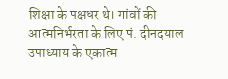शिक्षा के पक्षधर थे। गांवों की आत्मनिर्भरता के लिए पं. दीनदयाल उपाध्याय के एकात्म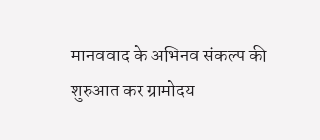मानववाद के अभिनव संकल्प की शुरुआत कर ग्रामोदय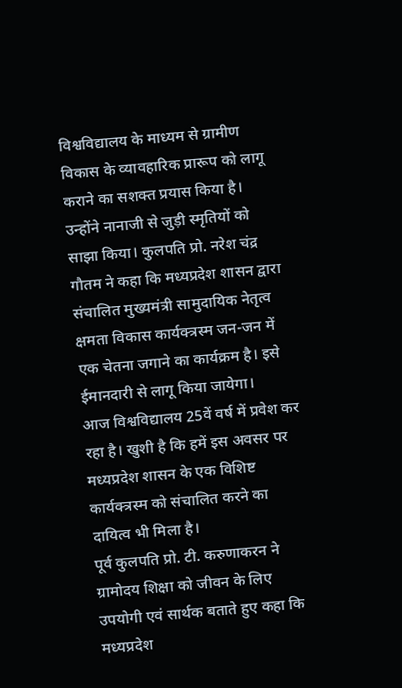विश्वविद्यालय के माध्यम से ग्रामीण विकास के व्यावहारिक प्रारूप को लागू कराने का सशक्त प्रयास किया है।
उन्होंने नानाजी से जुड़ी स्मृतियों को साझा किया। कुलपति प्रो. नरेश चंद्र गौतम ने कहा कि मध्यप्रदेश शासन द्वारा संचालित मुख्यमंत्री सामुदायिक नेतृत्व क्षमता विकास कार्यक्त्रस्म जन-जन में एक चेतना जगाने का कार्यक्रम है। इसे ईमानदारी से लागू किया जायेगा।
आज विश्वविद्यालय 25वें वर्ष में प्रवेश कर रहा है। खुशी है कि हमें इस अवसर पर मध्यप्रदेश शासन के एक विशिष्ट कार्यक्त्रस्म को संचालित करने का दायित्व भी मिला है।
पूर्व कुलपति प्रो. टी. करुणाकरन ने ग्रामोदय शिक्षा को जीवन के लिए उपयोगी एवं सार्थक बताते हुए कहा कि मध्यप्रदेश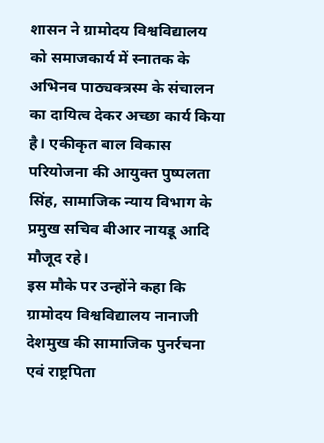शासन ने ग्रामोदय विश्वविद्यालय को समाजकार्य में स्नातक के अभिनव पाठ्यक्त्रस्म के संचालन का दायित्व देकर अच्छा कार्य किया है। एकीकृत बाल विकास परियोजना की आयुक्त पुष्पलता सिंह, सामाजिक न्याय विभाग के प्रमुख सचिव बीआर नायडू आदि मौजूद रहे।
इस मौके पर उन्होंने कहा कि ग्रामोदय विश्वविद्यालय नानाजी देशमुख की सामाजिक पुनर्रचना एवं राष्ट्रपिता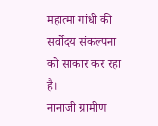महात्मा गांधी की सर्वोदय संकल्पना को साकार कर रहा है।
नानाजी ग्रामीण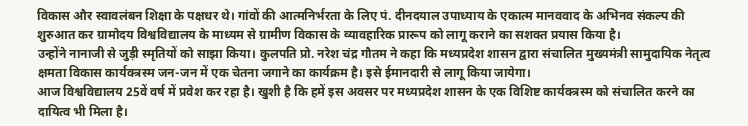विकास और स्वावलंबन शिक्षा के पक्षधर थे। गांवों की आत्मनिर्भरता के लिए पं. दीनदयाल उपाध्याय के एकात्म मानववाद के अभिनव संकल्प की शुरुआत कर ग्रामोदय विश्वविद्यालय के माध्यम से ग्रामीण विकास के व्यावहारिक प्रारूप को लागू कराने का सशक्त प्रयास किया है।
उन्होंने नानाजी से जुड़ी स्मृतियों को साझा किया। कुलपति प्रो. नरेश चंद्र गौतम ने कहा कि मध्यप्रदेश शासन द्वारा संचालित मुख्यमंत्री सामुदायिक नेतृत्व क्षमता विकास कार्यक्त्रस्म जन-जन में एक चेतना जगाने का कार्यक्रम है। इसे ईमानदारी से लागू किया जायेगा।
आज विश्वविद्यालय 25वें वर्ष में प्रवेश कर रहा है। खुशी है कि हमें इस अवसर पर मध्यप्रदेश शासन के एक विशिष्ट कार्यक्त्रस्म को संचालित करने का दायित्व भी मिला है।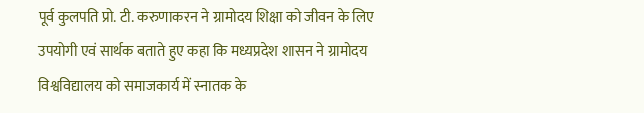पूर्व कुलपति प्रो. टी. करुणाकरन ने ग्रामोदय शिक्षा को जीवन के लिए उपयोगी एवं सार्थक बताते हुए कहा कि मध्यप्रदेश शासन ने ग्रामोदय विश्वविद्यालय को समाजकार्य में स्नातक के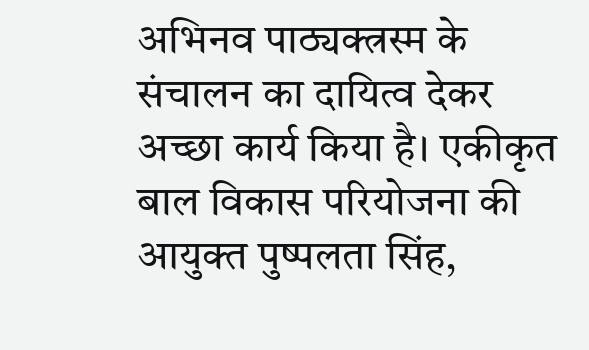अभिनव पाठ्यक्त्रस्म के संचालन का दायित्व देकर अच्छा कार्य किया है। एकीकृत बाल विकास परियोजना की आयुक्त पुष्पलता सिंह,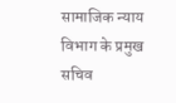सामाजिक न्याय विभाग के प्रमुख सचिव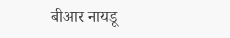बीआर नायडू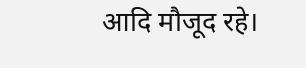आदि मौजूद रहे।